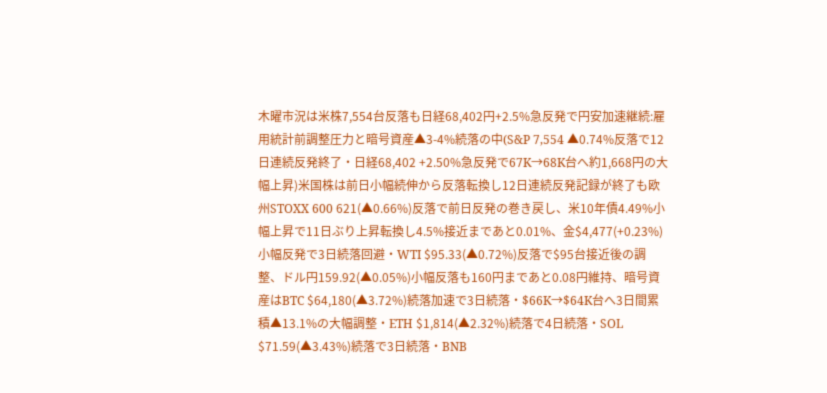木曜市況は米株7,554台反落も日経68,402円+2.5%急反発で円安加速継続:雇用統計前調整圧力と暗号資産▲3-4%続落の中(S&P 7,554 ▲0.74%反落で12日連続反発終了・日経68,402 +2.50%急反発で67K→68K台へ約1,668円の大幅上昇)米国株は前日小幅続伸から反落転換し12日連続反発記録が終了も欧州STOXX 600 621(▲0.66%)反落で前日反発の巻き戻し、米10年債4.49%小幅上昇で11日ぶり上昇転換し4.5%接近まであと0.01%、金$4,477(+0.23%)小幅反発で3日続落回避・WTI $95.33(▲0.72%)反落で$95台接近後の調整、ドル円159.92(▲0.05%)小幅反落も160円まであと0.08円維持、暗号資産はBTC $64,180(▲3.72%)続落加速で3日続落・$66K→$64K台へ3日間累積▲13.1%の大幅調整・ETH $1,814(▲2.32%)続落で4日続落・SOL $71.59(▲3.43%)続落で3日続落・BNB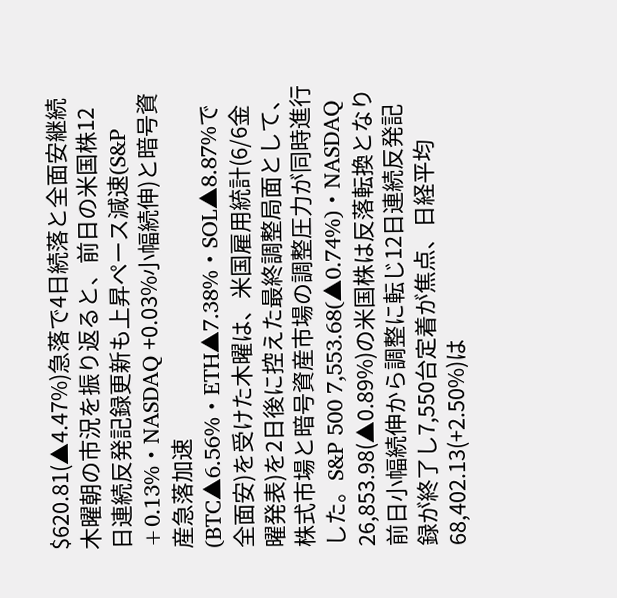$620.81(▲4.47%)急落で4日続落と全面安継続
木曜朝の市況を振り返ると、前日の米国株12日連続反発記録更新も上昇ペース減速(S&P +0.13%・NASDAQ +0.03%小幅続伸)と暗号資産急落加速(BTC▲6.56%・ETH▲7.38%・SOL▲8.87%で全面安)を受けた木曜は、米国雇用統計(6/6金曜発表)を2日後に控えた最終調整局面として、株式市場と暗号資産市場の調整圧力が同時進行した。S&P 500 7,553.68(▲0.74%)・NASDAQ 26,853.98(▲0.89%)の米国株は反落転換となり前日小幅続伸から調整に転じ12日連続反発記録が終了し7,550台定着が焦点、日経平均68,402.13(+2.50%)は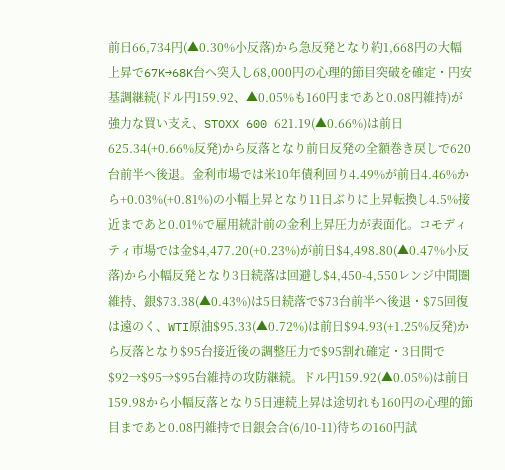前日66,734円(▲0.30%小反落)から急反発となり約1,668円の大幅上昇で67K→68K台へ突入し68,000円の心理的節目突破を確定・円安基調継続(ドル円159.92、▲0.05%も160円まであと0.08円維持)が強力な買い支え、STOXX 600 621.19(▲0.66%)は前日625.34(+0.66%反発)から反落となり前日反発の全額巻き戻しで620台前半へ後退。金利市場では米10年債利回り4.49%が前日4.46%から+0.03%(+0.81%)の小幅上昇となり11日ぶりに上昇転換し4.5%接近まであと0.01%で雇用統計前の金利上昇圧力が表面化。コモディティ市場では金$4,477.20(+0.23%)が前日$4,498.80(▲0.47%小反落)から小幅反発となり3日続落は回避し$4,450-4,550レンジ中間圏維持、銀$73.38(▲0.43%)は5日続落で$73台前半へ後退・$75回復は遠のく、WTI原油$95.33(▲0.72%)は前日$94.93(+1.25%反発)から反落となり$95台接近後の調整圧力で$95割れ確定・3日間で$92→$95→$95台維持の攻防継続。ドル円159.92(▲0.05%)は前日159.98から小幅反落となり5日連続上昇は途切れも160円の心理的節目まであと0.08円維持で日銀会合(6/10-11)待ちの160円試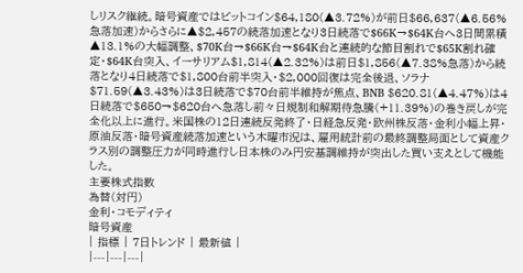しリスク継続。暗号資産ではビットコイン$64,180(▲3.72%)が前日$66,637(▲6.56%急落加速)からさらに▲$2,457の続落加速となり3日続落で$66K→$64K台へ3日間累積▲13.1%の大幅調整、$70K台→$66K台→$64K台と連続的な節目割れで$65K割れ確定・$64K台突入、イーサリアム$1,814(▲2.32%)は前日$1,856(▲7.38%急落)から続落となり4日続落で$1,800台前半突入・$2,000回復は完全後退、ソラナ$71.59(▲3.43%)は3日続落で$70台前半維持が焦点、BNB $620.81(▲4.47%)は4日続落で$650→$620台へ急落し前々日規制和解期待急騰(+11.39%)の巻き戻しが完全化以上に進行。米国株の12日連続反発終了・日経急反発・欧州株反落・金利小幅上昇・原油反落・暗号資産続落加速という木曜市況は、雇用統計前の最終調整局面として資産クラス別の調整圧力が同時進行し日本株のみ円安基調維持が突出した買い支えとして機能した。
主要株式指数
為替(対円)
金利・コモディティ
暗号資産
| 指標 | 7日トレンド | 最新値 |
|---|---|---|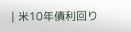| 米10年債利回り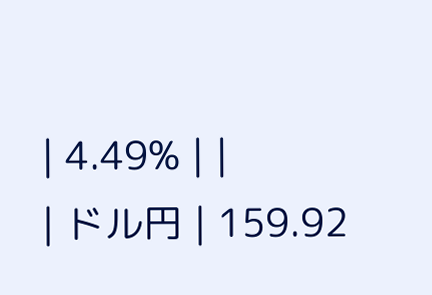| 4.49% | |
| ドル円 | 159.92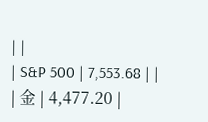| |
| S&P 500 | 7,553.68 | |
| 金 | 4,477.20 |